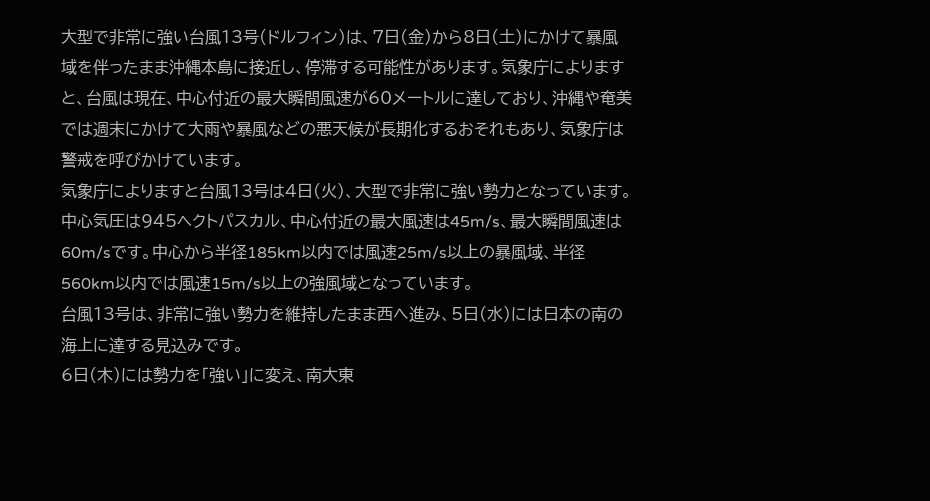大型で非常に強い台風13号(ドルフィン)は、7日(金)から8日(土)にかけて暴風域を伴ったまま沖縄本島に接近し、停滞する可能性があります。気象庁によりますと、台風は現在、中心付近の最大瞬間風速が60メートルに達しており、沖縄や奄美では週末にかけて大雨や暴風などの悪天候が長期化するおそれもあり、気象庁は警戒を呼びかけています。
気象庁によりますと台風13号は4日(火)、大型で非常に強い勢力となっています。中心気圧は945ヘクトパスカル、中心付近の最大風速は45m/s、最大瞬間風速は60m/sです。中心から半径185km以内では風速25m/s以上の暴風域、半径560km以内では風速15m/s以上の強風域となっています。
台風13号は、非常に強い勢力を維持したまま西へ進み、5日(水)には日本の南の海上に達する見込みです。
6日(木)には勢力を「強い」に変え、南大東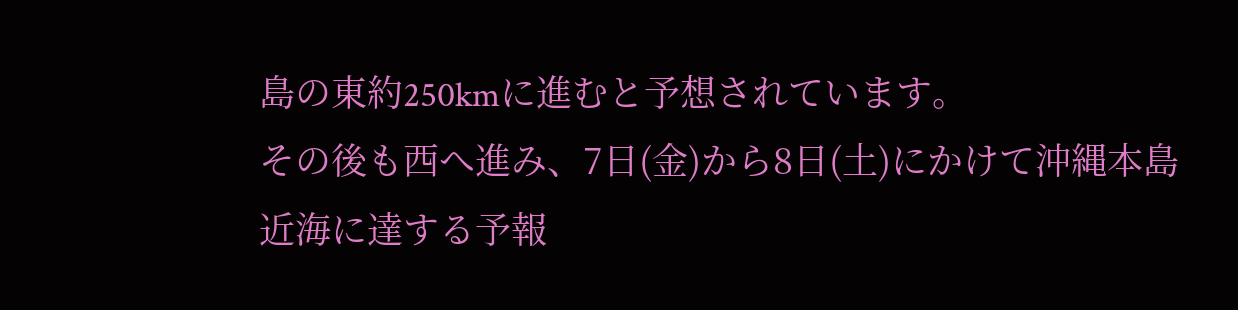島の東約250kmに進むと予想されています。
その後も西へ進み、7日(金)から8日(土)にかけて沖縄本島近海に達する予報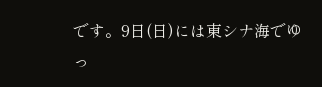です。9日(日)には東シナ海でゆっ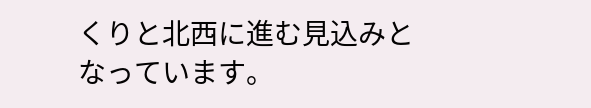くりと北西に進む見込みとなっています。